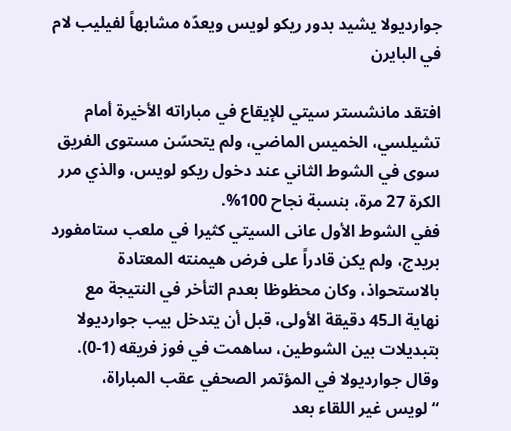جوارديولا يشيد بدور ريكو لويس ويعدّه مشابهاً لفيليب لام في البايرن

افتقد مانشستر سيتي للإيقاع في مباراته الأخيرة أمام تشيلسي، الخميس الماضي، ولم يتحسّن مستوى الفريق سوى في الشوط الثاني عند دخول ريكو لويس، والذي مرر الكرة 27 مرة، بنسبة نجاح 100%.
ففي الشوط الأول عانى السيتي كثيرا في ملعب ستامفورد بريدج، ولم يكن قادراً على فرض هيمنته المعتادة بالاستحواذ، وكان محظوظا بعدم التأخر في النتيجة مع نهاية الـ45 دقيقة الأولى، قبل أن يتدخل بيب جوارديولا بتبديلات بين الشوطين، ساهمت في فوز فريقه (1-0).
وقال جوارديولا في المؤتمر الصحفي عقب المباراة، “لويس غير اللقاء بعد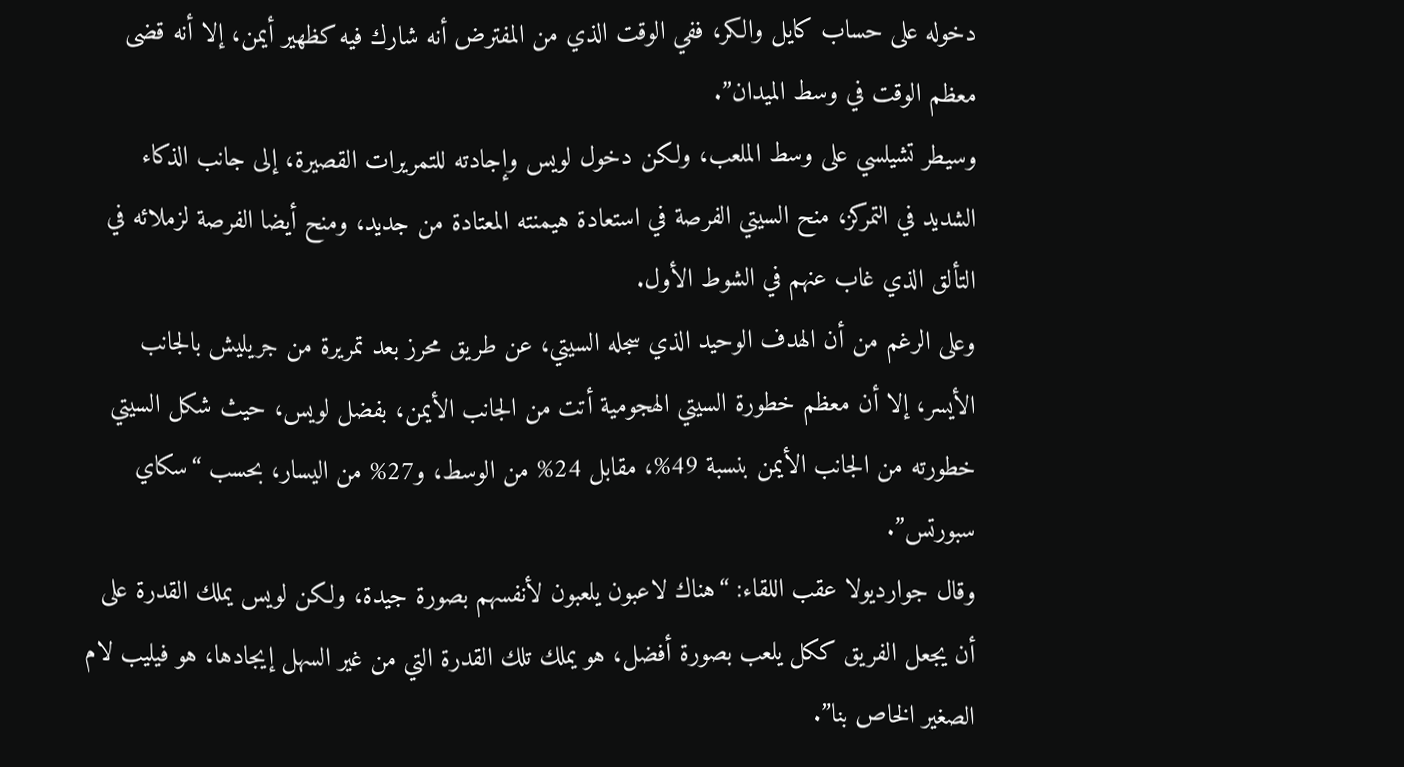دخوله على حساب كايل والكر، ففي الوقت الذي من المفترض أنه شارك فيه كظهير أيمن، إلا أنه قضى معظم الوقت في وسط الميدان”.
وسيطر تشيلسي على وسط الملعب، ولكن دخول لويس وإجادته للتمريرات القصيرة، إلى جانب الذكاء الشديد في التمركز، منح السيتي الفرصة في استعادة هيمنته المعتادة من جديد، ومنح أيضا الفرصة لزملائه في التألق الذي غاب عنهم في الشوط الأول.
وعلى الرغم من أن الهدف الوحيد الذي سجله السيتي، عن طريق محرز بعد تمريرة من جريليش بالجانب الأيسر، إلا أن معظم خطورة السيتي الهجومية أتت من الجانب الأيمن، بفضل لويس، حيث شكل السيتي خطورته من الجانب الأيمن بنسبة 49%، مقابل 24% من الوسط، و27% من اليسار، بحسب “سكاي سبورتس”.
وقال جوارديولا عقب اللقاء: “هناك لاعبون يلعبون لأنفسهم بصورة جيدة، ولكن لويس يملك القدرة على أن يجعل الفريق ككل يلعب بصورة أفضل، هو يملك تلك القدرة التي من غير السهل إيجادها، هو فيليب لام الصغير الخاص بنا”.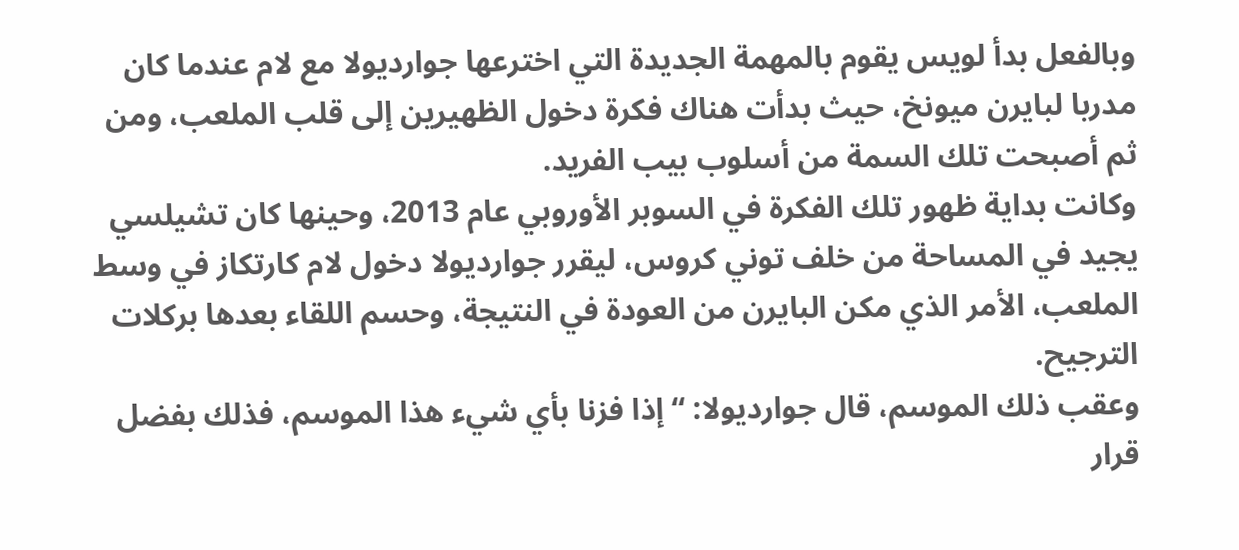وبالفعل بدأ لويس يقوم بالمهمة الجديدة التي اخترعها جوارديولا مع لام عندما كان مدربا لبايرن ميونخ، حيث بدأت هناك فكرة دخول الظهيرين إلى قلب الملعب، ومن ثم أصبحت تلك السمة من أسلوب بيب الفريد.
وكانت بداية ظهور تلك الفكرة في السوبر الأوروبي عام 2013، وحينها كان تشيلسي يجيد في المساحة من خلف توني كروس، ليقرر جوارديولا دخول لام كارتكاز في وسط الملعب، الأمر الذي مكن البايرن من العودة في النتيجة، وحسم اللقاء بعدها بركلات الترجيح.
وعقب ذلك الموسم، قال جوارديولا: “إذا فزنا بأي شيء هذا الموسم، فذلك بفضل قرار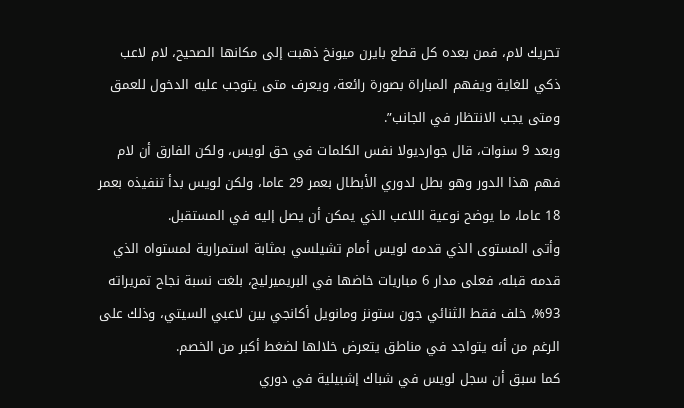تحريك لام، فمن بعده كل قطع بايرن ميونخ ذهبت إلى مكانها الصحيح، لام لاعب ذكي للغاية ويفهم المباراة بصورة رائعة، ويعرف متى يتوجب عليه الدخول للعمق ومتى يجب الانتظار في الجانب”.
وبعد 9 سنوات، قال جوارديولا نفس الكلمات في حق لويس، ولكن الفارق أن لام فهم هذا الدور وهو بطل لدوري الأبطال بعمر 29 عاما، ولكن لويس بدأ تنفيذه بعمر 18 عاما، ما يوضح نوعية اللاعب الذي يمكن أن يصل إليه في المستقبل.
وأتى المستوى الذي قدمه لويس أمام تشيلسي بمثابة استمرارية لمستواه الذي قدمه قبله، فعلى مدار 6 مباريات خاضها في البريميرليج، بلغت نسبة نجاح تمريراته 93%، خلف فقط الثنائي جون ستونز ومانويل أكانجي بين لاعبي السيتي، وذلك على الرغم من أنه يتواجد في مناطق يتعرض خلالها لضغط أكبر من الخصم.
كما سبق أن سجل لويس في شباك إشبيلية في دوري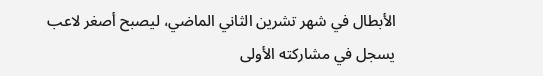الأبطال في شهر تشرين الثاني الماضي، ليصبح أصغر لاعب يسجل في مشاركته الأولى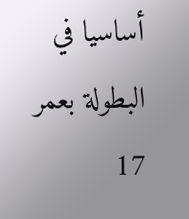أساسيا في البطولة بعمر 17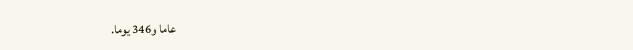عاما و346 يوما.